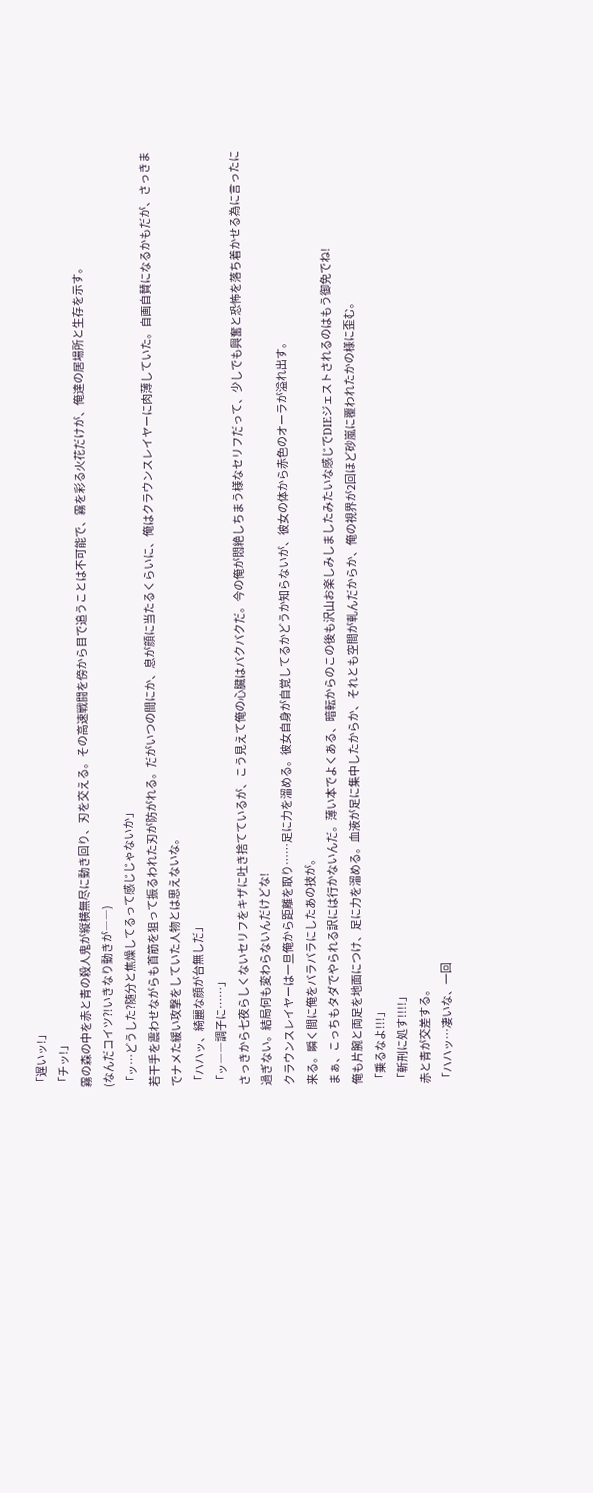「遅いッ!」
「チッ!」
霧の森の中を赤と青の殺人鬼が縦横無尽に動き回り、刃を交える。その高速戦闘を傍から目で追うことは不可能で、霧を彩る火花だけが、俺達の居場所と生存を示す。
(なんだコイツ?!いきなり動きが――)
「ッ…どうした?随分と焦燥してるって感じじゃないか」
若干手を震わせながらも首筋を狙って振るわれた刃が防がれる。だがいつの間にか、息が顔に当たるくらいに、俺はクラウンスレイヤーに肉薄していた。自画自賛になるかもだが、さっきまでナメた緩い攻撃をしていた人物とは思えないな。
「ハハッ、綺麗な顔が台無しだ」
「ッ――調子に……」
さっきから七夜らしくないセリフをキザに吐き捨てているが、こう見えて俺の心臓はバクバクだ。今の俺が悶絶しちまう様なセリフだって、少しでも興奮と恐怖を落ち着かせる為に言ったに過ぎない。結局何も変わらないんだけどな!
クラウンスレイヤーは一旦俺から距離を取り……足に力を溜める。彼女自身が自覚してるかどうか知らないが、彼女の体から赤色のオーラが溢れ出す。
来る。瞬く間に俺をバラバラにしたあの技が。
まぁ、こっちもタダでやられる訳には行かないんだ。薄い本でよくある、暗転からのこの後も沢山お楽しみしましたみたいな感じでDIEジェストされるのはもう御免でね!
俺も片腕と両足を地面につけ、足に力を溜める。血液が足に集中したからか、それとも空間が軋んだからか、俺の視界が2回ほど砂嵐に覆われたかの様に歪む。
「乗るなよ!!!」
「斬刑に処す!!!!」
赤と青が交差する。
「ハハッ…凄いな、一回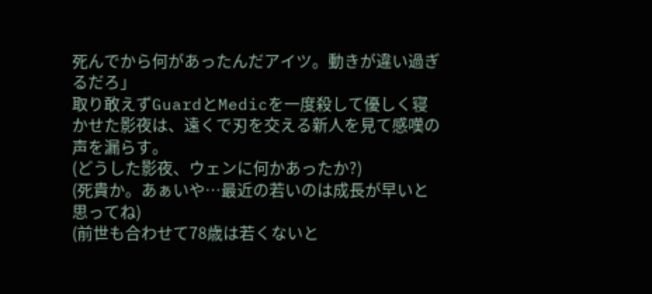死んでから何があったんだアイツ。動きが違い過ぎるだろ」
取り敢えずGuardとMedicを一度殺して優しく寝かせた影夜は、遠くで刃を交える新人を見て感嘆の声を漏らす。
(どうした影夜、ウェンに何かあったか?)
(死貴か。あぁいや…最近の若いのは成長が早いと思ってね)
(前世も合わせて78歳は若くないと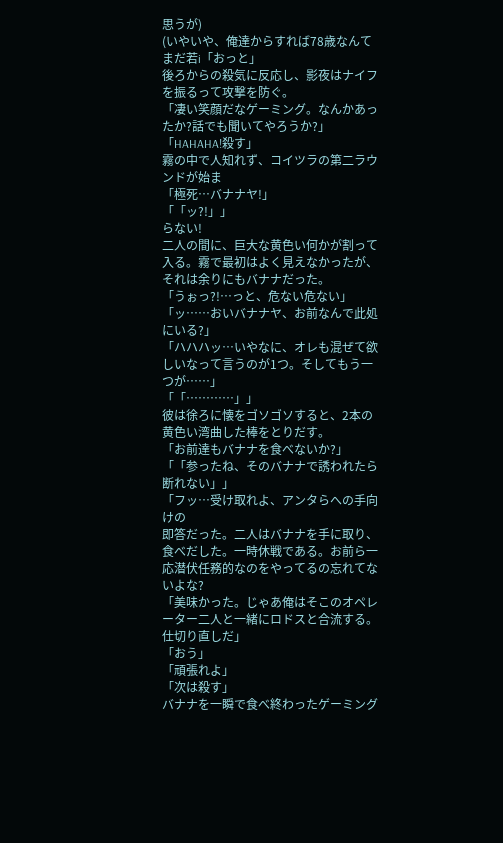思うが)
(いやいや、俺達からすれば78歳なんてまだ若i「おっと」
後ろからの殺気に反応し、影夜はナイフを振るって攻撃を防ぐ。
「凄い笑顔だなゲーミング。なんかあったか?話でも聞いてやろうか?」
「HAHAHA!殺す」
霧の中で人知れず、コイツラの第二ラウンドが始ま
「極死…バナナヤ!」
「「ッ?!」」
らない!
二人の間に、巨大な黄色い何かが割って入る。霧で最初はよく見えなかったが、それは余りにもバナナだった。
「うぉっ?!…っと、危ない危ない」
「ッ……おいバナナヤ、お前なんで此処にいる?」
「ハハハッ…いやなに、オレも混ぜて欲しいなって言うのが1つ。そしてもう一つが……」
「「…………」」
彼は徐ろに懐をゴソゴソすると、2本の黄色い湾曲した棒をとりだす。
「お前達もバナナを食べないか?」
「「参ったね、そのバナナで誘われたら断れない」」
「フッ…受け取れよ、アンタらへの手向けの
即答だった。二人はバナナを手に取り、食べだした。一時休戦である。お前ら一応潜伏任務的なのをやってるの忘れてないよな?
「美味かった。じゃあ俺はそこのオペレーター二人と一緒にロドスと合流する。仕切り直しだ」
「おう」
「頑張れよ」
「次は殺す」
バナナを一瞬で食べ終わったゲーミング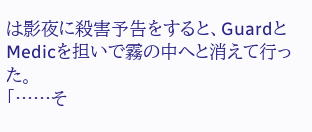は影夜に殺害予告をすると、GuardとMedicを担いで霧の中へと消えて行った。
「……そ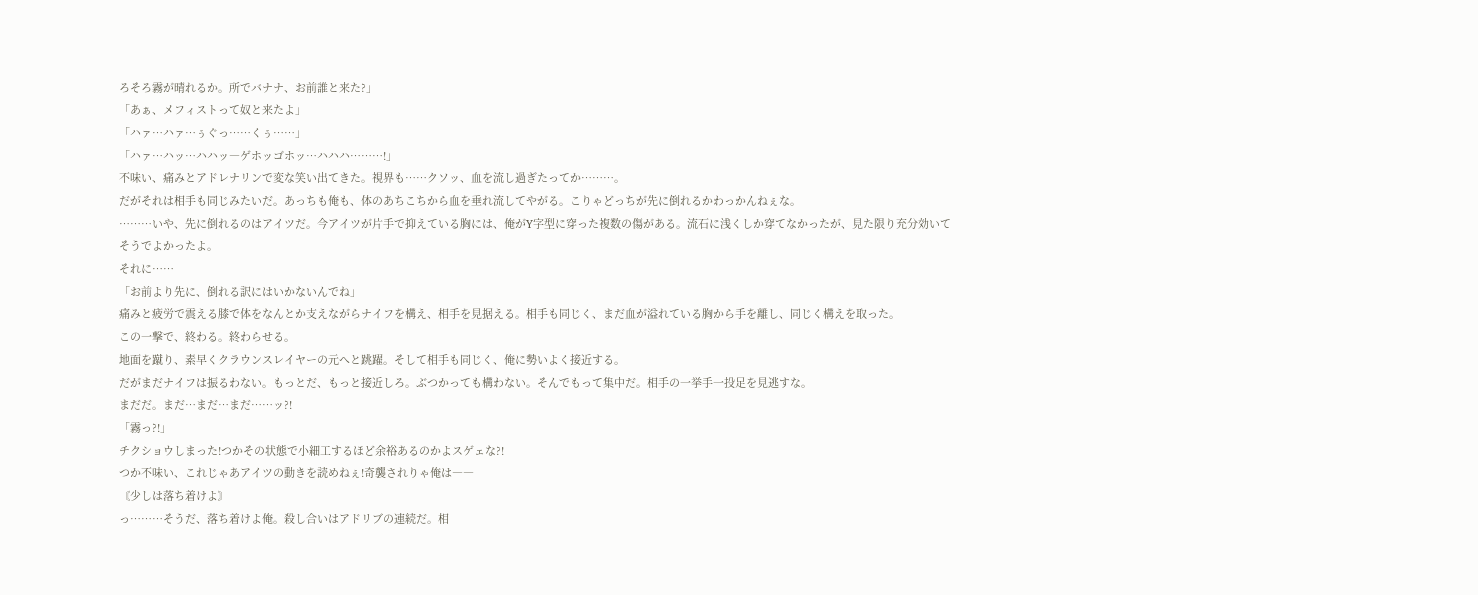ろそろ霧が晴れるか。所でバナナ、お前誰と来た?」
「あぁ、メフィストって奴と来たよ」
「ハァ…ハァ…ぅぐっ……くぅ……」
「ハァ…ハッ…ハハッ―ゲホッゴホッ…ハハハ………!」
不味い、痛みとアドレナリンで変な笑い出てきた。視界も……クソッ、血を流し過ぎたってか………。
だがそれは相手も同じみたいだ。あっちも俺も、体のあちこちから血を垂れ流してやがる。こりゃどっちが先に倒れるかわっかんねぇな。
………いや、先に倒れるのはアイツだ。今アイツが片手で抑えている胸には、俺がY字型に穿った複数の傷がある。流石に浅くしか穿てなかったが、見た限り充分効いてそうでよかったよ。
それに……
「お前より先に、倒れる訳にはいかないんでね」
痛みと疲労で震える膝で体をなんとか支えながらナイフを構え、相手を見据える。相手も同じく、まだ血が溢れている胸から手を離し、同じく構えを取った。
この一撃で、終わる。終わらせる。
地面を蹴り、素早くクラウンスレイヤーの元へと跳躍。そして相手も同じく、俺に勢いよく接近する。
だがまだナイフは振るわない。もっとだ、もっと接近しろ。ぶつかっても構わない。そんでもって集中だ。相手の一挙手一投足を見逃すな。
まだだ。まだ…まだ…まだ……ッ?!
「霧っ?!」
チクショウしまった!つかその状態で小細工するほど余裕あるのかよスゲェな?!
つか不味い、これじゃあアイツの動きを読めねぇ!奇襲されりゃ俺は――
〘少しは落ち着けよ〙
っ………そうだ、落ち着けよ俺。殺し合いはアドリブの連続だ。相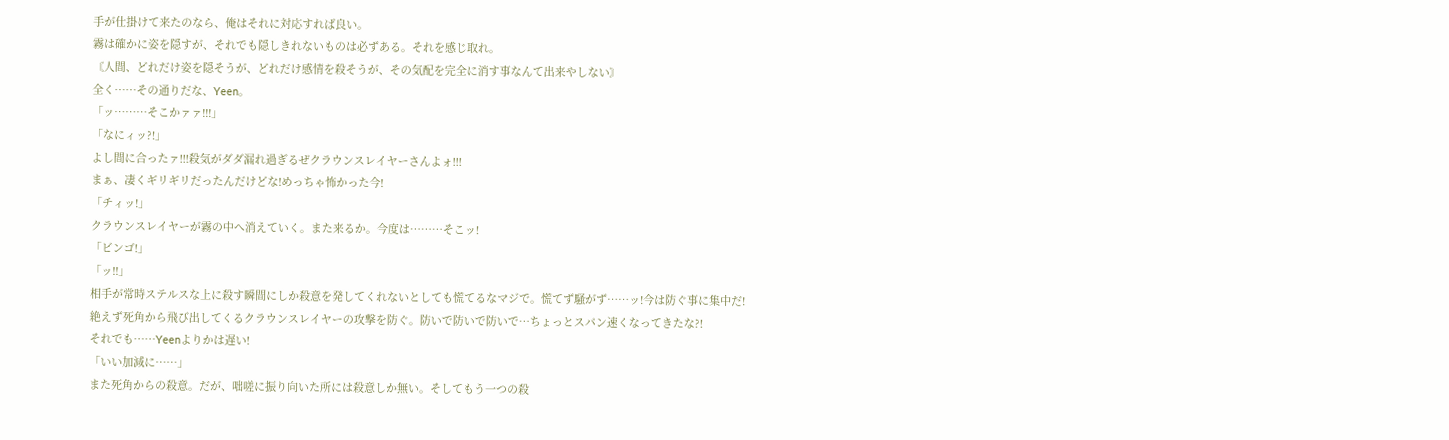手が仕掛けて来たのなら、俺はそれに対応すれば良い。
霧は確かに姿を隠すが、それでも隠しきれないものは必ずある。それを感じ取れ。
〘人間、どれだけ姿を隠そうが、どれだけ感情を殺そうが、その気配を完全に消す事なんて出来やしない〙
全く……その通りだな、Yeen。
「ッ………そこかァァ!!!」
「なにィッ?!」
よし間に合ったァ!!!殺気がダダ漏れ過ぎるぜクラウンスレイヤーさんよォ!!!
まぁ、凄くギリギリだったんだけどな!めっちゃ怖かった今!
「チィッ!」
クラウンスレイヤーが霧の中へ消えていく。また来るか。今度は………そこッ!
「ビンゴ!」
「ッ!!」
相手が常時ステルスな上に殺す瞬間にしか殺意を発してくれないとしても慌てるなマジで。慌てず騒がず……ッ!今は防ぐ事に集中だ!
絶えず死角から飛び出してくるクラウンスレイヤーの攻撃を防ぐ。防いで防いで防いで…ちょっとスパン速くなってきたな?!
それでも……Yeenよりかは遅い!
「いい加減に……」
また死角からの殺意。だが、咄嗟に振り向いた所には殺意しか無い。そしてもう一つの殺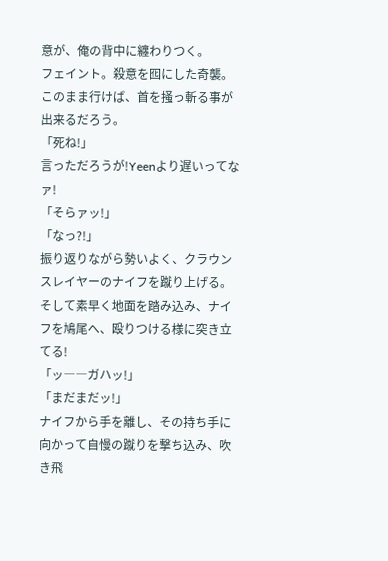意が、俺の背中に纏わりつく。
フェイント。殺意を囮にした奇襲。このまま行けば、首を掻っ斬る事が出来るだろう。
「死ね!」
言っただろうが!Yeenより遅いってなァ!
「そらァッ!」
「なっ?!」
振り返りながら勢いよく、クラウンスレイヤーのナイフを蹴り上げる。そして素早く地面を踏み込み、ナイフを鳩尾へ、殴りつける様に突き立てる!
「ッ――ガハッ!」
「まだまだッ!」
ナイフから手を離し、その持ち手に向かって自慢の蹴りを撃ち込み、吹き飛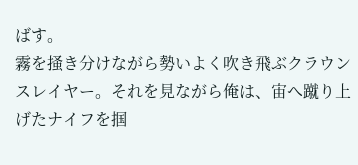ばす。
霧を掻き分けながら勢いよく吹き飛ぶクラウンスレイヤー。それを見ながら俺は、宙へ蹴り上げたナイフを掴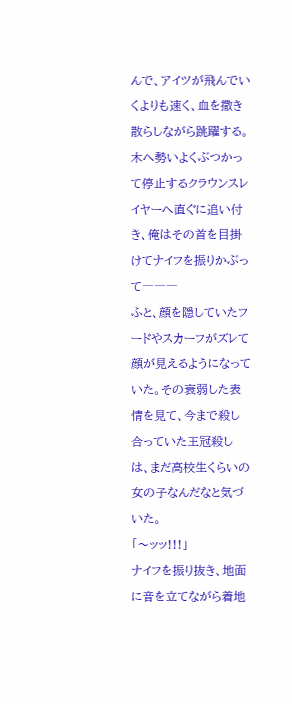んで、アイツが飛んでいくよりも速く、血を撒き散らしながら跳躍する。
木へ勢いよくぶつかって停止するクラウンスレイヤーへ直ぐに追い付き、俺はその首を目掛けてナイフを振りかぶって―――
ふと、顔を隠していたフードやスカーフがズレて顔が見えるようになっていた。その衰弱した表情を見て、今まで殺し合っていた王冠殺しは、まだ高校生くらいの女の子なんだなと気づいた。
「〜ッッ!!!」
ナイフを振り抜き、地面に音を立てながら着地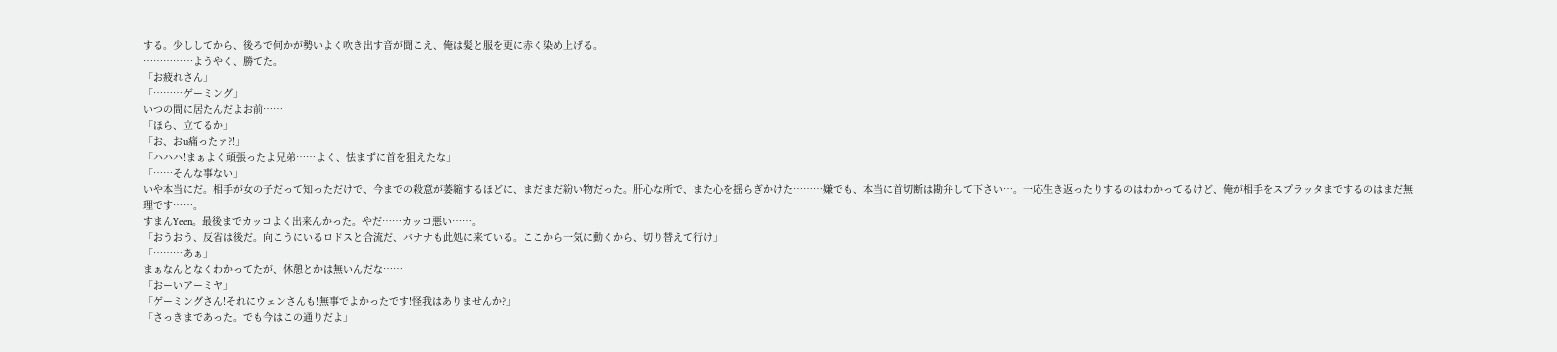する。少ししてから、後ろで何かが勢いよく吹き出す音が聞こえ、俺は髪と服を更に赤く染め上げる。
……………ようやく、勝てた。
「お疲れさん」
「………ゲーミング」
いつの間に居たんだよお前……
「ほら、立てるか」
「お、おu痛ったァ?!」
「ハハハ!まぁよく頑張ったよ兄弟……よく、怯まずに首を狙えたな」
「……そんな事ない」
いや本当にだ。相手が女の子だって知っただけで、今までの殺意が萎縮するほどに、まだまだ紛い物だった。肝心な所で、また心を揺らぎかけた………嫌でも、本当に首切断は勘弁して下さい…。一応生き返ったりするのはわかってるけど、俺が相手をスプラッタまでするのはまだ無理です……。
すまんYeen。最後までカッコよく出来んかった。やだ……カッコ悪い……。
「おうおう、反省は後だ。向こうにいるロドスと合流だ、バナナも此処に来ている。ここから一気に動くから、切り替えて行け」
「………あぁ」
まぁなんとなくわかってたが、休憩とかは無いんだな……
「おーいアーミヤ」
「ゲーミングさん!それにウェンさんも!無事でよかったです!怪我はありませんか?」
「さっきまであった。でも今はこの通りだよ」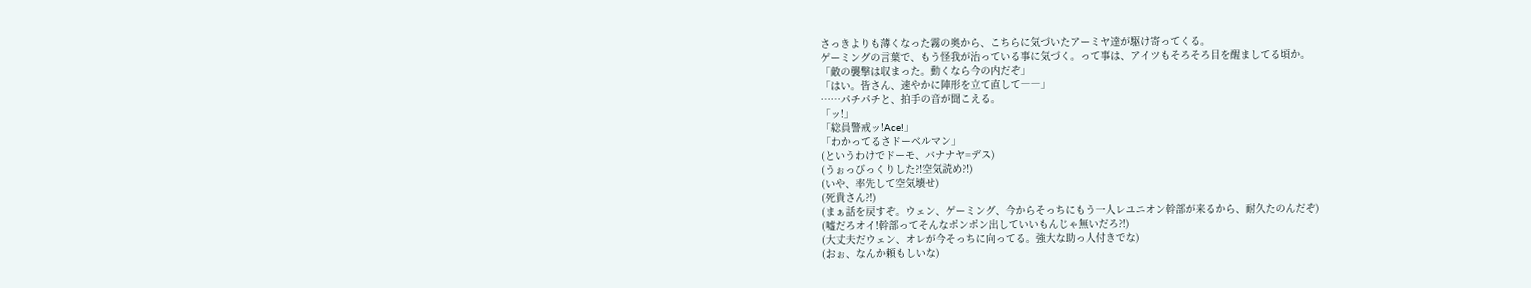さっきよりも薄くなった霧の奥から、こちらに気づいたアーミヤ達が駆け寄ってくる。
ゲーミングの言葉で、もう怪我が治っている事に気づく。って事は、アイツもそろそろ目を醒ましてる頃か。
「敵の襲撃は収まった。動くなら今の内だぞ」
「はい。皆さん、速やかに陣形を立て直して――」
……パチパチと、拍手の音が聞こえる。
「ッ!」
「総員警戒ッ!Ace!」
「わかってるさドーベルマン」
(というわけでドーモ、バナナヤ=デス)
(うぉっびっくりした?!空気読め?!)
(いや、率先して空気壊せ)
(死貴さん?!)
(まぁ話を戻すぞ。ウェン、ゲーミング、今からそっちにもう一人レユニオン幹部が来るから、耐久たのんだぞ)
(嘘だろオイ!幹部ってそんなポンポン出していいもんじゃ無いだろ?!)
(大丈夫だウェン、オレが今そっちに向ってる。強大な助っ人付きでな)
(おぉ、なんか頼もしいな)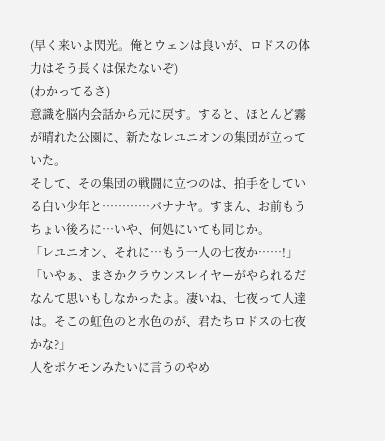(早く来いよ閃光。俺とウェンは良いが、ロドスの体力はそう長くは保たないぞ)
(わかってるさ)
意識を脳内会話から元に戻す。すると、ほとんど霧が晴れた公園に、新たなレユニオンの集団が立っていた。
そして、その集団の戦闘に立つのは、拍手をしている白い少年と…………バナナヤ。すまん、お前もうちょい後ろに…いや、何処にいても同じか。
「レユニオン、それに…もう一人の七夜か……!」
「いやぁ、まさかクラウンスレイヤーがやられるだなんて思いもしなかったよ。凄いね、七夜って人達は。そこの虹色のと水色のが、君たちロドスの七夜かな?」
人をポケモンみたいに言うのやめ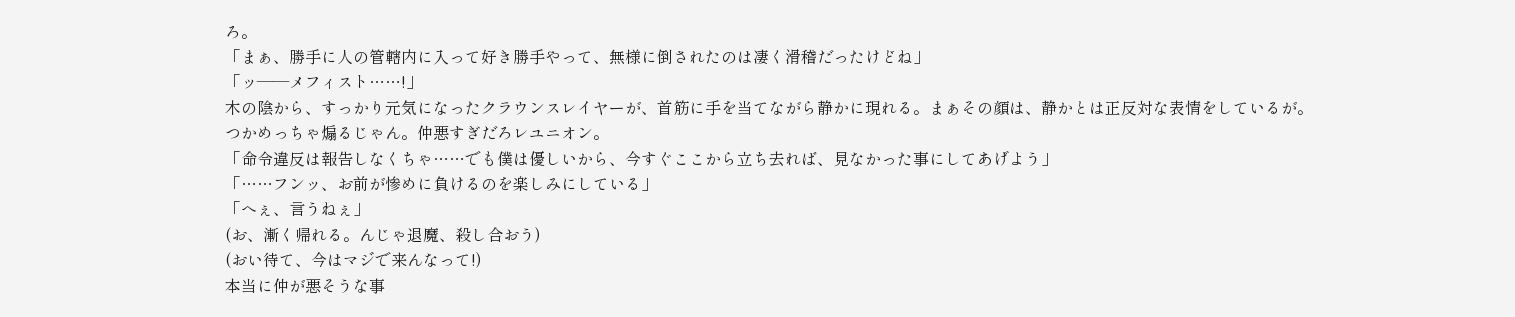ろ。
「まぁ、勝手に人の管轄内に入って好き勝手やって、無様に倒されたのは凄く滑稽だったけどね」
「ッ――メフィスト……!」
木の陰から、すっかり元気になったクラウンスレイヤーが、首筋に手を当てながら静かに現れる。まぁその顔は、静かとは正反対な表情をしているが。
つかめっちゃ煽るじゃん。仲悪すぎだろレユニオン。
「命令違反は報告しなくちゃ……でも僕は優しいから、今すぐここから立ち去れば、見なかった事にしてあげよう」
「……フンッ、お前が惨めに負けるのを楽しみにしている」
「へぇ、言うねぇ」
(お、漸く帰れる。んじゃ退魔、殺し合おう)
(おい待て、今はマジで来んなって!)
本当に仲が悪そうな事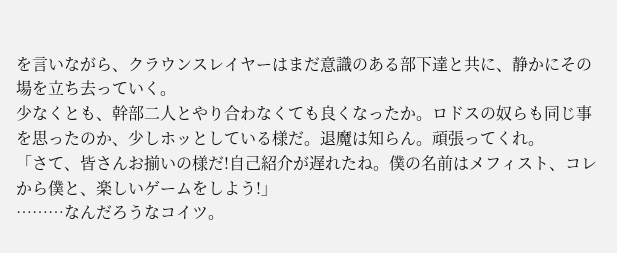を言いながら、クラウンスレイヤーはまだ意識のある部下達と共に、静かにその場を立ち去っていく。
少なくとも、幹部二人とやり合わなくても良くなったか。ロドスの奴らも同じ事を思ったのか、少しホッとしている様だ。退魔は知らん。頑張ってくれ。
「さて、皆さんお揃いの様だ!自己紹介が遅れたね。僕の名前はメフィスト、コレから僕と、楽しいゲームをしよう!」
………なんだろうなコイツ。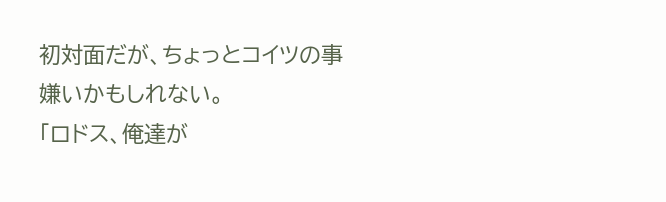初対面だが、ちょっとコイツの事嫌いかもしれない。
「ロドス、俺達が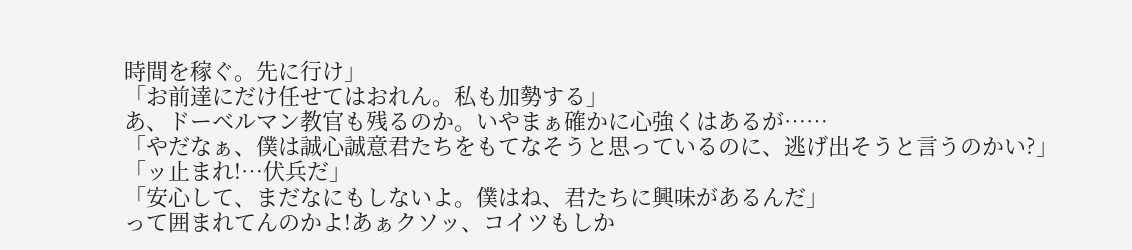時間を稼ぐ。先に行け」
「お前達にだけ任せてはおれん。私も加勢する」
あ、ドーベルマン教官も残るのか。いやまぁ確かに心強くはあるが……
「やだなぁ、僕は誠心誠意君たちをもてなそうと思っているのに、逃げ出そうと言うのかい?」
「ッ止まれ!…伏兵だ」
「安心して、まだなにもしないよ。僕はね、君たちに興味があるんだ」
って囲まれてんのかよ!あぁクソッ、コイツもしか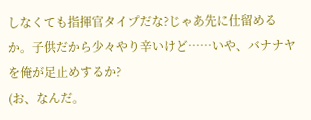しなくても指揮官タイプだな?じゃあ先に仕留めるか。子供だから少々やり辛いけど……いや、バナナヤを俺が足止めするか?
(お、なんだ。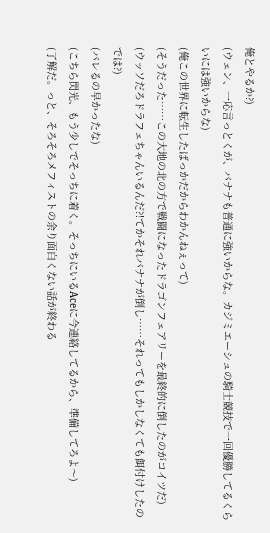俺とやるか?)
(ウェン、一応言っとくが、バナナも普通に強いからな。カジミエーシュの騎士競技で一回優勝してるくらいには強いからな)
(俺この世界に転生したばっかだからわかんねぇって)
(そうだった……この大地の北の方で戦闘になったドラゴンフェアリーを最終的に倒したのがコイツだ)
(ウッソだろドラフェちゃんいるんだ?!てかそれバナナが倒し……それってもしかしなくても餌付けしたのでは?)
(バレるの早かったな)
(こちら閃光、もう少しでそっちに着く。そっちにいるAceに今連絡してるから、準備してろよ〜)
(了解だ。っと、そろそろメフィストの余り面白くない話が終わる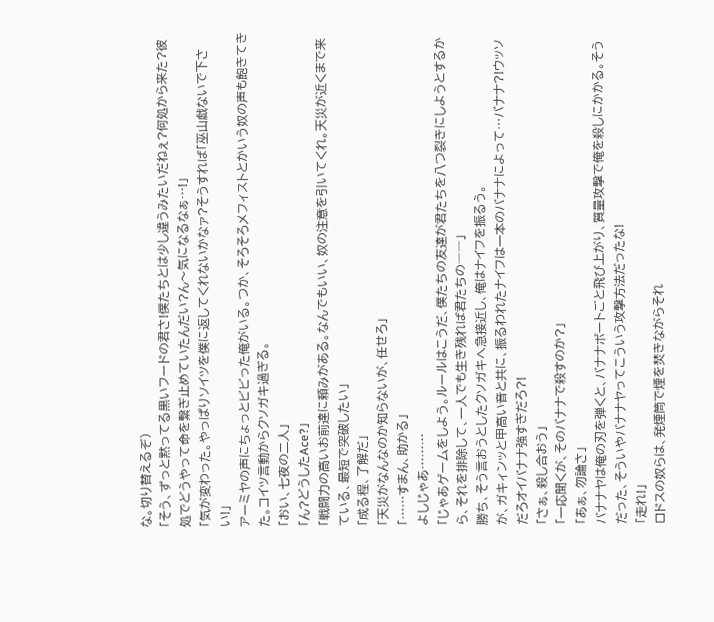な。切り替えるぞ)
「そう、ずっと黙ってる黒いフードの君さ!僕たちとは少し違うみたいだねぇ?何処から来た?彼処でどうやって命を繋ぎ止めていたんだい?ん〜気になるなぁ…!」
「気が変わった。やっぱりソイツを僕に返してくれないかなァ?そうすれば「巫山戯ないで下さい!」
アーミヤの声にちょっとビビった俺がいる。つか、そろそろメフィストとかいう奴の声も飽きてきた。コイツ言動からクソガキ過ぎる。
「おい、七夜の二人」
「ん?どうしたAce?」
「戦闘力の高いお前達に頼みがある。なんでもいい、奴の注意を引いてくれ。天災が近くまで来ている、最短で突破したい」
「成る程、了解だ」
「天災がなんなのか知らないが、任せろ」
「……すまん、助かる」
よしじゃあ………
「じゃあゲー厶をしよう。ルールはこうだ、僕たちの友達が君たちを八つ裂きにしようとするから、それを排除して、一人でも生き残れば君たちの――」
勝ち、そう言おうとしたクソガキへ急接近し、俺はナイフを振るう。
が、ガキィンッと甲高い音と共に、振るわれたナイフは一本のバナナによって…バナナ?!ウッソだろオイバナナ強すぎだろ?!
「さぁ、殺し合おう」
「一応聞くが、そのバナナで殺すのか?」
「あぁ、勿論さ」
バナナヤは俺の刃を弾くと、バナナボートごと飛び上がり、質量攻撃で俺を殺しにかかる。そうだった、そういやバナナヤってこういう攻撃方法だったな!
「走れ!」
ロドスの奴らは、発煙筒で煙を焚きながらそれ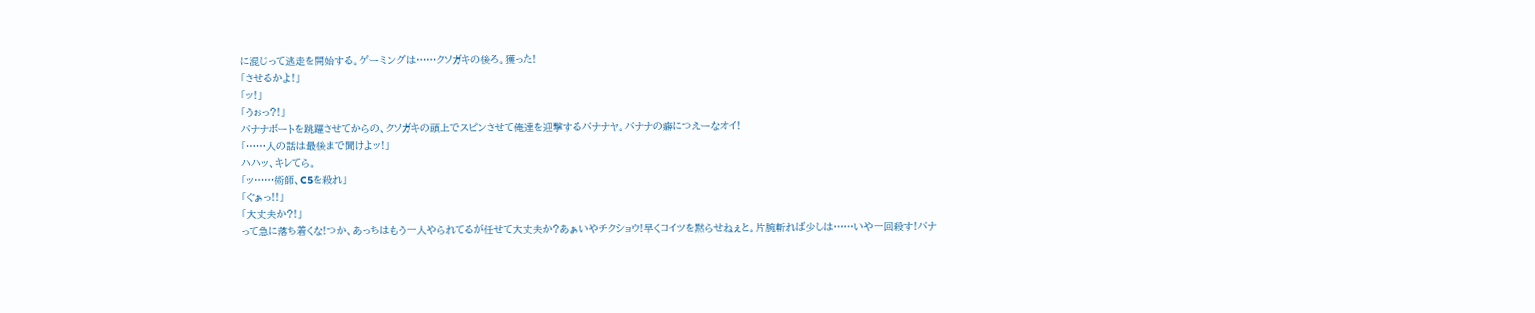に混じって逃走を開始する。ゲーミングは……クソガキの後ろ。獲った!
「させるかよ!」
「ッ!」
「うぉっ?!」
バナナボートを跳躍させてからの、クソガキの頭上でスピンさせて俺達を迎撃するバナナヤ。バナナの癖につえーなオイ!
「……人の話は最後まで聞けよッ!」
ハハッ、キレてら。
「ッ……術師、C5を殺れ」
「ぐぁっ!!」
「大丈夫か?!」
って急に落ち着くな!つか、あっちはもう一人やられてるが任せて大丈夫か?あぁいやチクショウ!早くコイツを黙らせねぇと。片腕斬れば少しは……いや一回殺す!バナ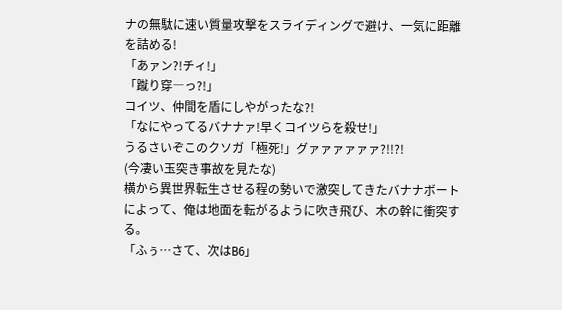ナの無駄に速い質量攻撃をスライディングで避け、一気に距離を詰める!
「あァン?!チィ!」
「蹴り穿―っ?!」
コイツ、仲間を盾にしやがったな?!
「なにやってるバナナァ!早くコイツらを殺せ!」
うるさいぞこのクソガ「極死!」グァァァァァァ?!!?!
(今凄い玉突き事故を見たな)
横から異世界転生させる程の勢いで激突してきたバナナボートによって、俺は地面を転がるように吹き飛び、木の幹に衝突する。
「ふぅ…さて、次はB6」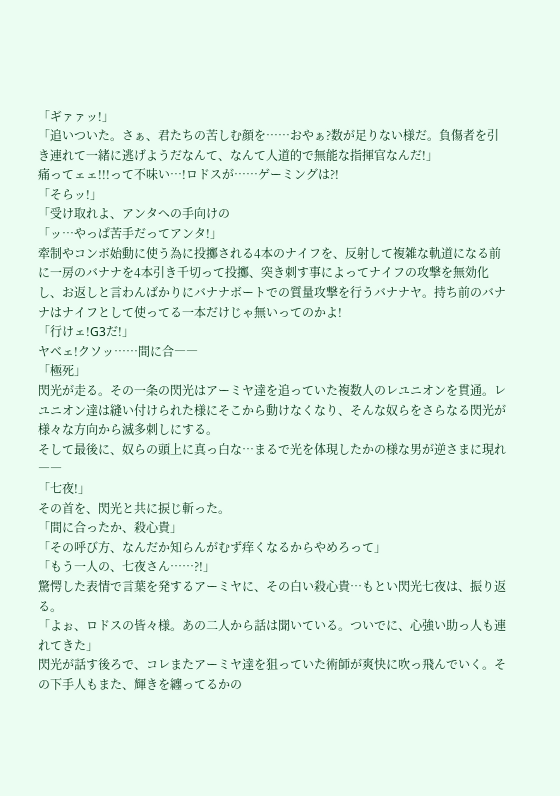「ギァァッ!」
「追いついた。さぁ、君たちの苦しむ顔を……おやぁ?数が足りない様だ。負傷者を引き連れて一緒に逃げようだなんて、なんて人道的で無能な指揮官なんだ!」
痛ってェェ!!!って不味い…!ロドスが……ゲーミングは?!
「そらッ!」
「受け取れよ、アンタへの手向けの
「ッ…やっぱ苦手だってアンタ!」
牽制やコンボ始動に使う為に投擲される4本のナイフを、反射して複雑な軌道になる前に一房のバナナを4本引き千切って投擲、突き刺す事によってナイフの攻撃を無効化し、お返しと言わんばかりにバナナボートでの質量攻撃を行うバナナヤ。持ち前のバナナはナイフとして使ってる一本だけじゃ無いってのかよ!
「行けェ!G3だ!」
ヤベェ!クソッ……間に合――
「極死」
閃光が走る。その一条の閃光はアーミヤ達を追っていた複数人のレユニオンを貫通。レユニオン達は縫い付けられた様にそこから動けなくなり、そんな奴らをさらなる閃光が様々な方向から滅多刺しにする。
そして最後に、奴らの頭上に真っ白な…まるで光を体現したかの様な男が逆さまに現れ――
「七夜!」
その首を、閃光と共に捩じ斬った。
「間に合ったか、殺心貴」
「その呼び方、なんだか知らんがむず痒くなるからやめろって」
「もう一人の、七夜さん……?!」
驚愕した表情で言葉を発するアーミヤに、その白い殺心貴…もとい閃光七夜は、振り返る。
「よぉ、ロドスの皆々様。あの二人から話は聞いている。ついでに、心強い助っ人も連れてきた」
閃光が話す後ろで、コレまたアーミヤ達を狙っていた術師が爽快に吹っ飛んでいく。その下手人もまた、輝きを纏ってるかの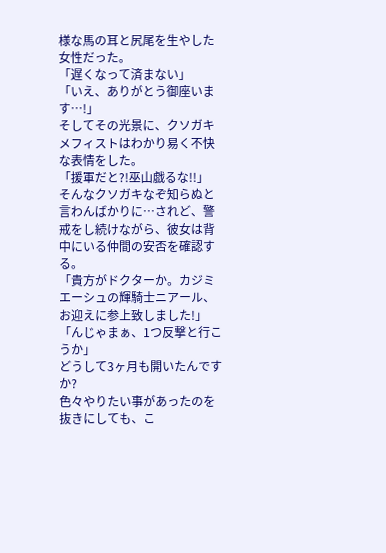様な馬の耳と尻尾を生やした女性だった。
「遅くなって済まない」
「いえ、ありがとう御座います…!」
そしてその光景に、クソガキメフィストはわかり易く不快な表情をした。
「援軍だと?!巫山戯るな!!」
そんなクソガキなぞ知らぬと言わんばかりに…されど、警戒をし続けながら、彼女は背中にいる仲間の安否を確認する。
「貴方がドクターか。カジミエーシュの輝騎士ニアール、お迎えに参上致しました!」
「んじゃまぁ、1つ反撃と行こうか」
どうして3ヶ月も開いたんですか?
色々やりたい事があったのを抜きにしても、こ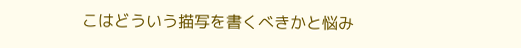こはどういう描写を書くべきかと悩み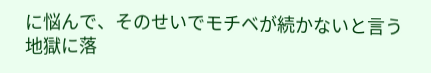に悩んで、そのせいでモチベが続かないと言う地獄に落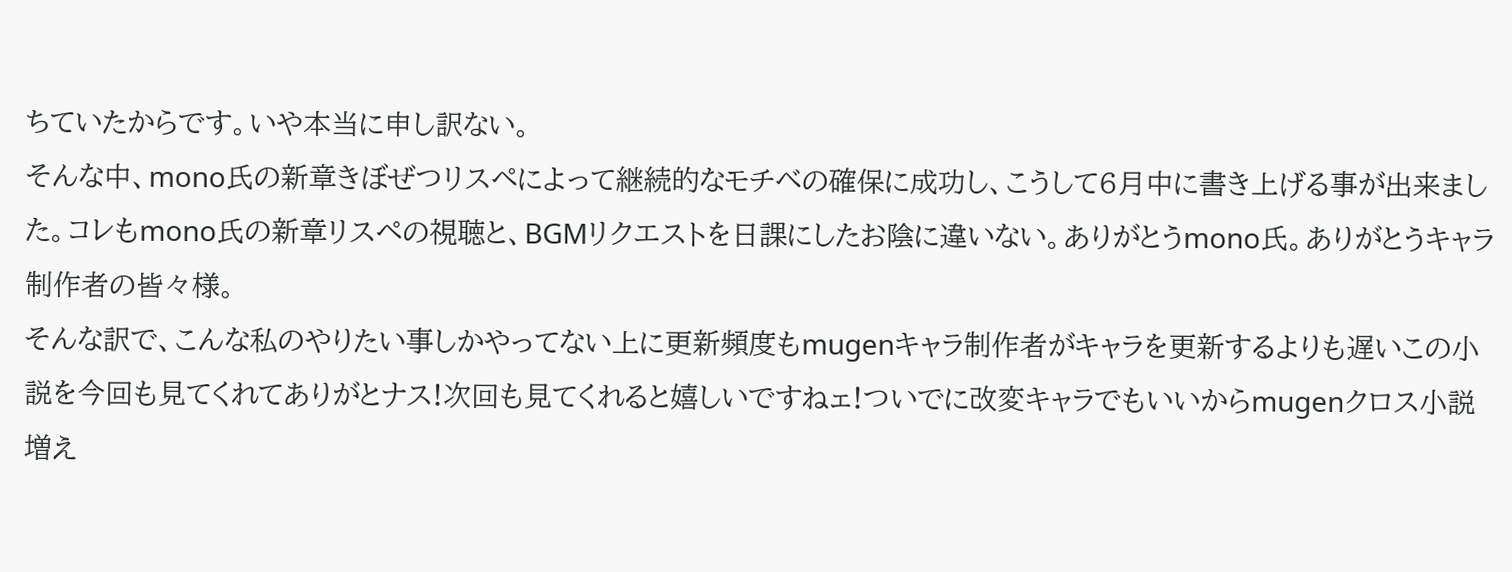ちていたからです。いや本当に申し訳ない。
そんな中、mono氏の新章きぼぜつリスペによって継続的なモチベの確保に成功し、こうして6月中に書き上げる事が出来ました。コレもmono氏の新章リスペの視聴と、BGMリクエストを日課にしたお陰に違いない。ありがとうmono氏。ありがとうキャラ制作者の皆々様。
そんな訳で、こんな私のやりたい事しかやってない上に更新頻度もmugenキャラ制作者がキャラを更新するよりも遅いこの小説を今回も見てくれてありがとナス!次回も見てくれると嬉しいですねェ!ついでに改変キャラでもいいからmugenクロス小説増え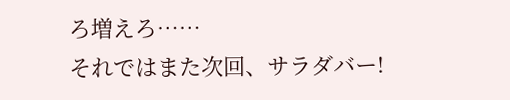ろ増えろ……
それではまた次回、サラダバー!